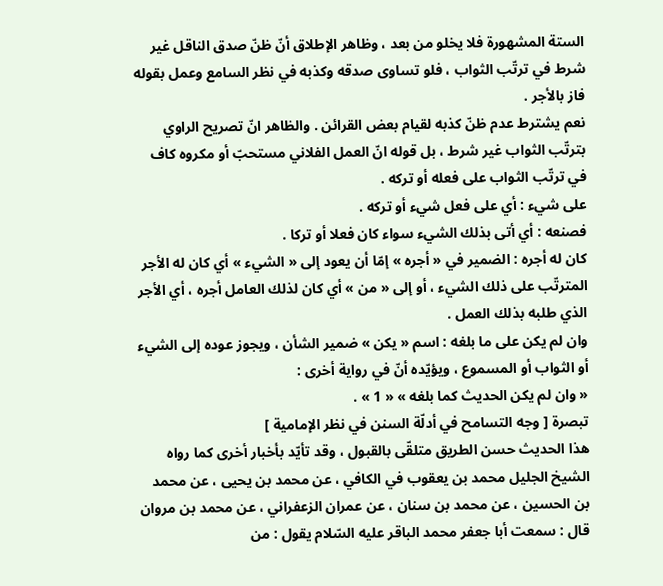الستة المشهورة فلا يخلو من بعد ، وظاهر الإطلاق أنّ ظنّ صدق الناقل غير شرط في ترتّب الثواب ، فلو تساوى صدقه وكذبه في نظر السامع وعمل بقوله فاز بالأجر .
نعم يشترط عدم ظنّ كذبه لقيام بعض القرائن . والظاهر انّ تصريح الراوي بترتّب الثواب غير شرط ، بل قوله انّ العمل الفلاني مستحبّ أو مكروه كاف في ترتّب الثواب على فعله أو تركه .
على شيء : أي على فعل شيء أو تركه .
فصنعه : أي أتى بذلك الشيء سواء كان فعلا أو تركا .
كان له أجره : الضمير في « أجره » إمّا أن يعود إلى « الشيء » أي كان له الأجر المترتّب على ذلك الشيء ، أو إلى « من » أي كان لذلك العامل أجره ، أي الأجر الذي طلبه بذلك العمل .
وان لم يكن على ما بلغه : اسم « يكن » ضمير الشأن ، ويجوز عوده إلى الشيء أو الثواب أو المسموع ، ويؤيّده أنّ في رواية أخرى :
« وان لم يكن الحديث كما بلغه » « 1 » .
تبصرة [ وجه التسامح في أدلّة السنن في نظر الإمامية ]
هذا الحديث حسن الطريق متلقّى بالقبول ، وقد تأيّد بأخبار أخرى كما رواه الشيخ الجليل محمد بن يعقوب في الكافي ، عن محمد بن يحيى ، عن محمد بن الحسين ، عن محمد بن سنان ، عن عمران الزعفراني ، عن محمد بن مروان قال : سمعت أبا جعفر محمد الباقر عليه السّلام يقول : من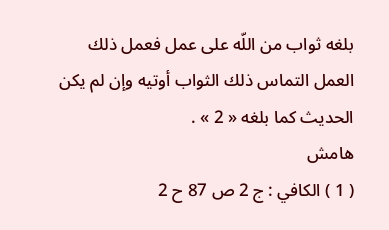بلغه ثواب من اللّه على عمل فعمل ذلك العمل التماس ذلك الثواب أوتيه وإن لم يكن الحديث كما بلغه « 2 » .
هامش
( 1 ) الكافي : ج 2 ص 87 ح 2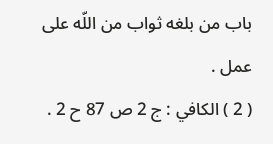باب من بلغه ثواب من اللّه على عمل .
( 2 ) الكافي : ج 2 ص 87 ح 2 .